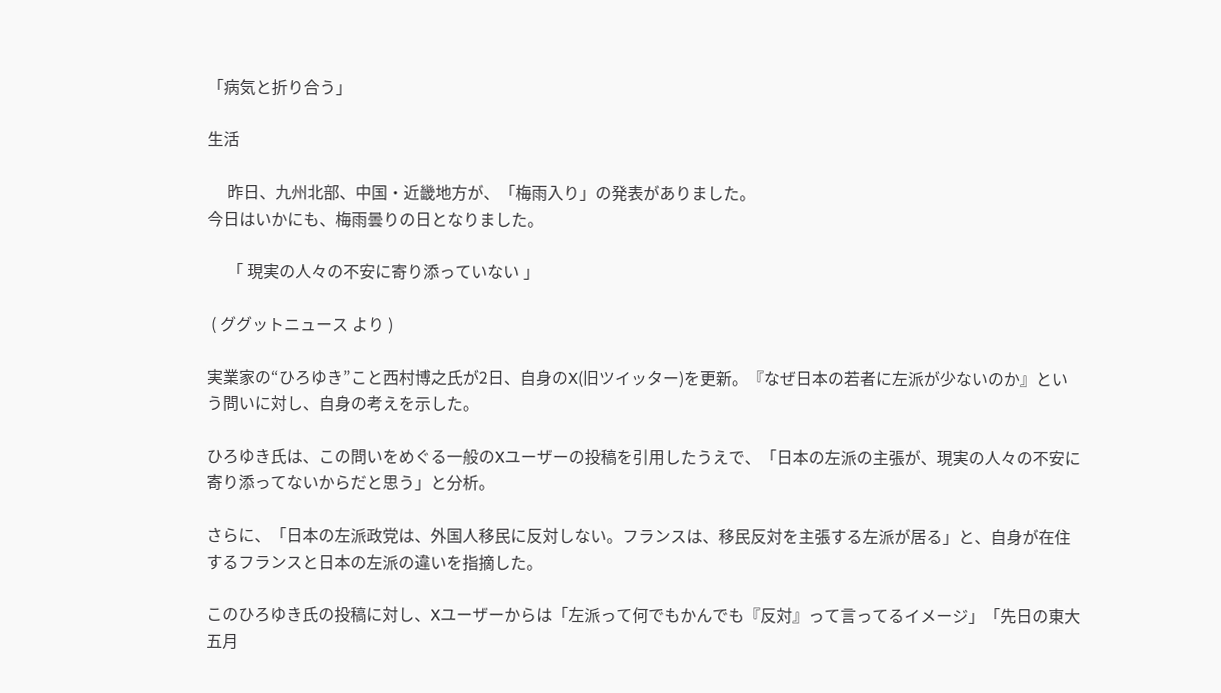「病気と折り合う」

生活

     昨日、九州北部、中国・近畿地方が、「梅雨入り」の発表がありました。
今日はいかにも、梅雨曇りの日となりました。

     「 現実の人々の不安に寄り添っていない 」

 ( ググットニュース より )

実業家の“ひろゆき”こと西村博之氏が2日、自身のX(旧ツイッター)を更新。『なぜ日本の若者に左派が少ないのか』という問いに対し、自身の考えを示した。

ひろゆき氏は、この問いをめぐる一般のXユーザーの投稿を引用したうえで、「日本の左派の主張が、現実の人々の不安に寄り添ってないからだと思う」と分析。

さらに、「日本の左派政党は、外国人移民に反対しない。フランスは、移民反対を主張する左派が居る」と、自身が在住するフランスと日本の左派の違いを指摘した。

このひろゆき氏の投稿に対し、Xユーザーからは「左派って何でもかんでも『反対』って言ってるイメージ」「先日の東大五月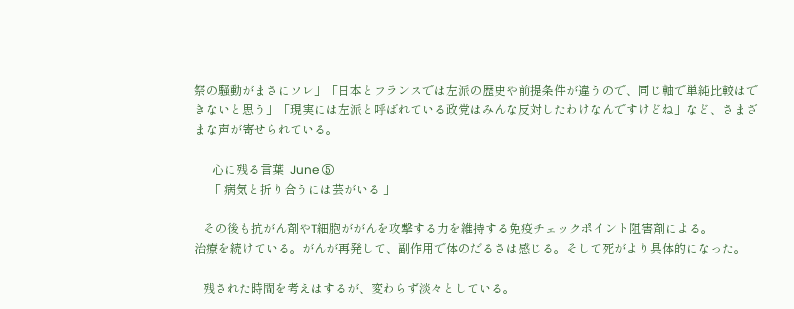祭の騒動がまさにソレ」「日本とフランスでは左派の歴史や前提条件が違うので、同じ軸で単純比較はできないと思う」「現実には左派と呼ばれている政党はみんな反対したわけなんですけどね」など、さまざまな声が寄せられている。

      心に残る言葉  June ⑤
     「 病気と折り合うには芸がいる 」

   その後も抗がん剤やT細胞ががんを攻撃する力を維持する免疫チェックポイント阻害剤による。
治療を続けている。がんが再発して、副作用で体のだるさは感じる。そして死がより具体的になった。

   残された時間を考えはするが、変わらず淡々としている。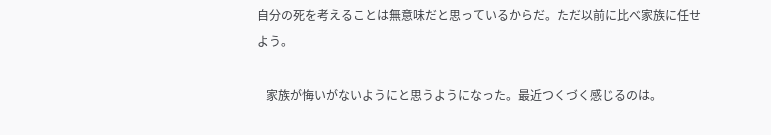自分の死を考えることは無意味だと思っているからだ。ただ以前に比べ家族に任せよう。

   家族が悔いがないようにと思うようになった。最近つくづく感じるのは。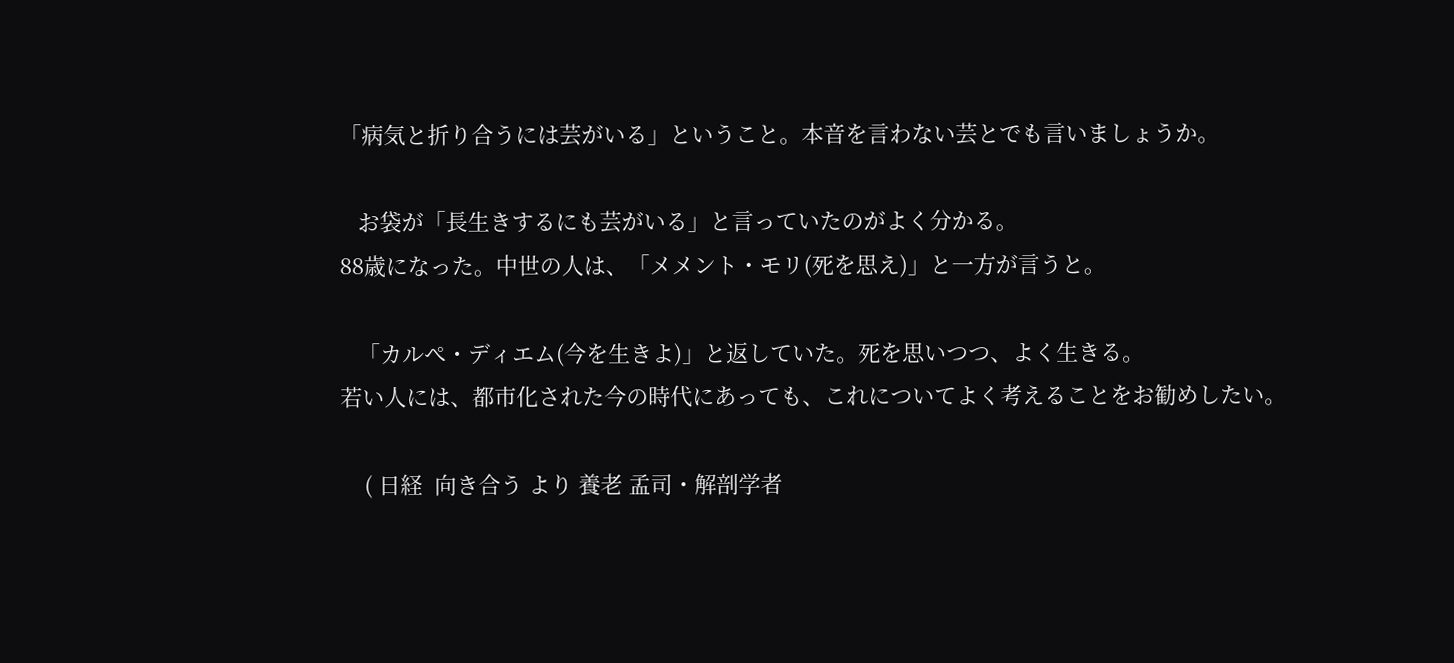「病気と折り合うには芸がいる」ということ。本音を言わない芸とでも言いましょうか。

   お袋が「長生きするにも芸がいる」と言っていたのがよく分かる。
88歳になった。中世の人は、「メメント・モリ(死を思え)」と一方が言うと。

   「カルぺ・ディエム(今を生きよ)」と返していた。死を思いつつ、よく生きる。
若い人には、都市化された今の時代にあっても、これについてよく考えることをお勧めしたい。

    ( 日経  向き合う より 養老 孟司・解剖学者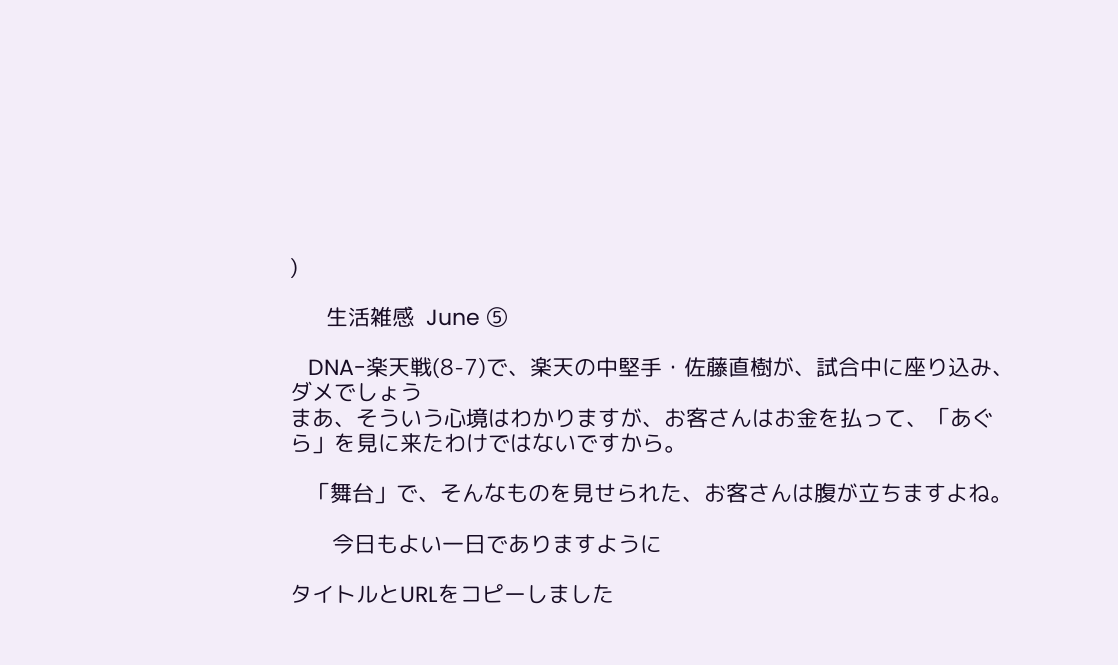)

      生活雑感  June ⑤

   DNA-楽天戦(8-7)で、楽天の中堅手・佐藤直樹が、試合中に座り込み、ダメでしょう
まあ、そういう心境はわかりますが、お客さんはお金を払って、「あぐら」を見に来たわけではないですから。

   「舞台」で、そんなものを見せられた、お客さんは腹が立ちますよね。

       今日もよい一日でありますように

タイトルとURLをコピーしました